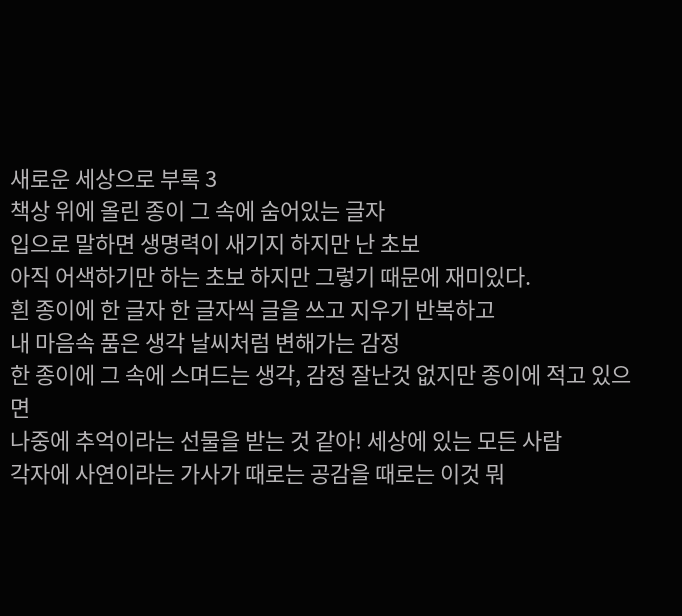새로운 세상으로 부록 3
책상 위에 올린 종이 그 속에 숨어있는 글자
입으로 말하면 생명력이 새기지 하지만 난 초보
아직 어색하기만 하는 초보 하지만 그렇기 때문에 재미있다.
흰 종이에 한 글자 한 글자씩 글을 쓰고 지우기 반복하고
내 마음속 품은 생각 날씨처럼 변해가는 감정
한 종이에 그 속에 스며드는 생각, 감정 잘난것 없지만 종이에 적고 있으면
나중에 추억이라는 선물을 받는 것 같아! 세상에 있는 모든 사람
각자에 사연이라는 가사가 때로는 공감을 때로는 이것 뭐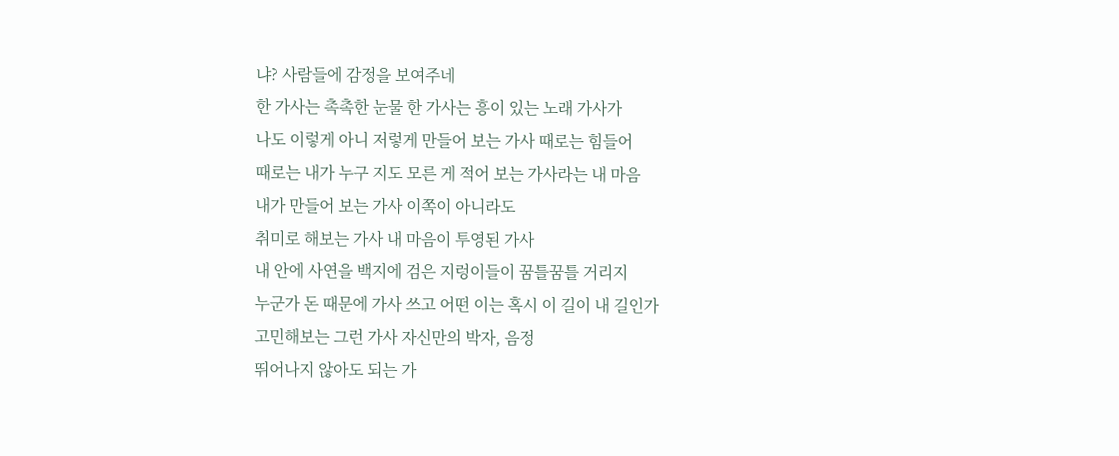냐? 사람들에 감정을 보여주네
한 가사는 촉촉한 눈물 한 가사는 흥이 있는 노래 가사가
나도 이렇게 아니 저렇게 만들어 보는 가사 때로는 힘들어
때로는 내가 누구 지도 모른 게 적어 보는 가사라는 내 마음
내가 만들어 보는 가사 이쪽이 아니라도
취미로 해보는 가사 내 마음이 투영된 가사
내 안에 사연을 백지에 검은 지렁이들이 꿈틀꿈틀 거리지
누군가 돈 때문에 가사 쓰고 어떤 이는 혹시 이 길이 내 길인가
고민해보는 그런 가사 자신만의 박자, 음정
뛰어나지 않아도 되는 가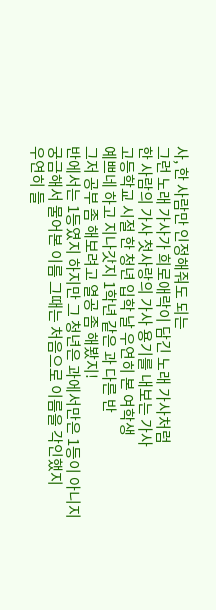사, 한 사람만 인정해줘도 되는
그런 노래 가사가 희로애락이 담긴 노래 가사처럼
한 사람의 가사 첫사랑의 가사 용기를 내보는 가사
고등학교 시절 한 청년 입학 날 우연히 본 여학생
예쁘네 하고 지나갓지 1학년 같은 과 다른 반
그저 공부 좀 해보려고 열공 좀 해봤지!
반에서는 1등였지 하지만 그 청년은 과에서만은 1등이 아니지
궁금해서 물어본 이름 그때는 처음으로 이름을 각인했지
우연히 들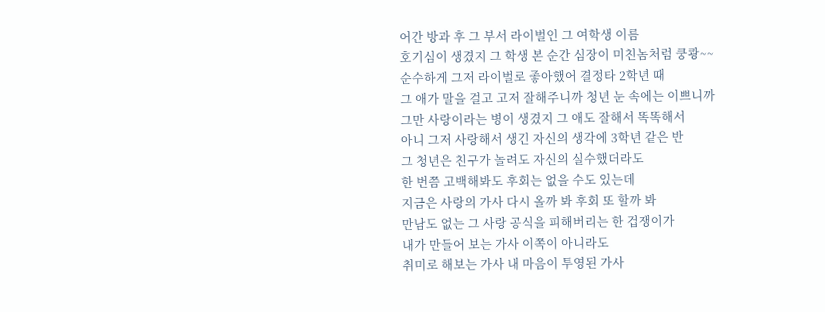어간 방과 후 그 부서 라이벌인 그 여학생 이름
호기심이 생겼지 그 학생 본 순간 심장이 미친놈처럼 쿵쾅~~
순수하게 그저 라이벌로 좋아했어 결정타 2학년 때
그 애가 말을 걸고 고저 잘해주니까 청년 눈 속에는 이쁘니까
그만 사랑이라는 병이 생겼지 그 애도 잘해서 똑똑해서
아니 그저 사랑해서 생긴 자신의 생각에 3학년 같은 반
그 청년은 친구가 놀려도 자신의 실수했더라도
한 번쯤 고백해봐도 후회는 없을 수도 있는데
지금은 사랑의 가사 다시 올까 봐 후회 또 할까 봐
만남도 없는 그 사랑 공식을 피해버리는 한 겁쟁이가
내가 만들어 보는 가사 이쪽이 아니라도
취미로 해보는 가사 내 마음이 투영된 가사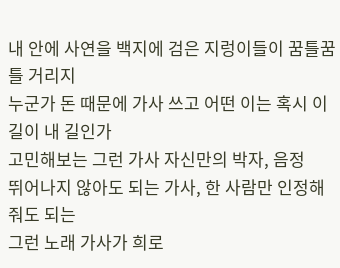내 안에 사연을 백지에 검은 지렁이들이 꿈틀꿈틀 거리지
누군가 돈 때문에 가사 쓰고 어떤 이는 혹시 이 길이 내 길인가
고민해보는 그런 가사 자신만의 박자, 음정
뛰어나지 않아도 되는 가사, 한 사람만 인정해줘도 되는
그런 노래 가사가 희로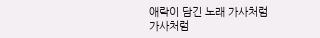애락이 담긴 노래 가사처럼
가사처럼